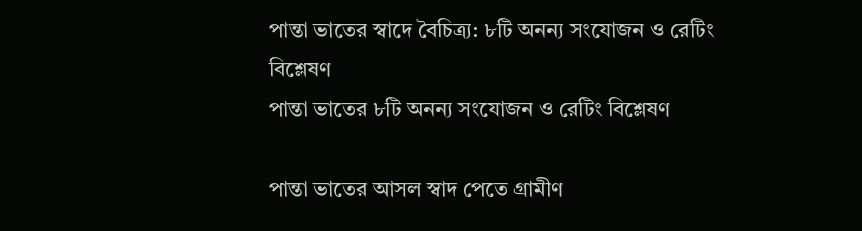পান্তা ভাতের স্বাদে বৈচিত্র্য: ৮টি অনন্য সংযোজন ও রেটিং বিশ্লেষণ
পান্তা ভাতের ৮টি অনন্য সংযোজন ও রেটিং বিশ্লেষণ

পান্তা ভাতের আসল স্বাদ পেতে গ্রামীণ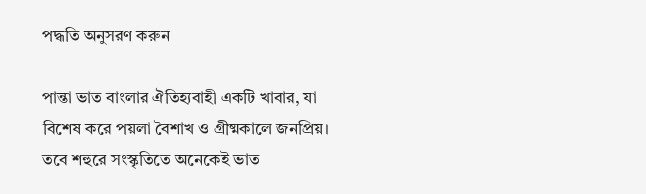পদ্ধতি অনুসরণ করুন

পান্তা ভাত বাংলার ঐতিহ্যবাহী একটি খাবার, যা বিশেষ করে পয়লা বৈশাখ ও গ্রীষ্মকালে জনপ্রিয়। তবে শহুরে সংস্কৃতিতে অনেকেই ভাত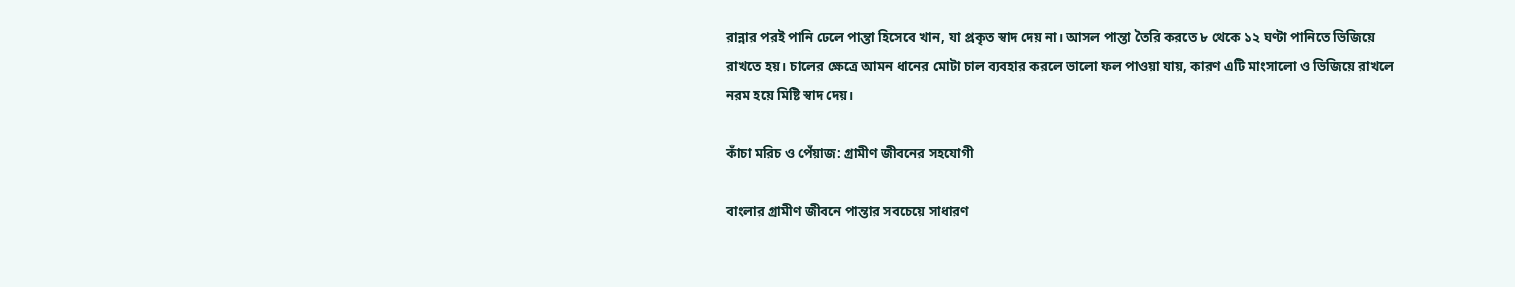রান্নার পরই পানি ঢেলে পান্তা হিসেবে খান, যা প্রকৃত স্বাদ দেয় না। আসল পান্তা তৈরি করতে ৮ থেকে ১২ ঘণ্টা পানিতে ভিজিয়ে রাখতে হয়। চালের ক্ষেত্রে আমন ধানের মোটা চাল ব্যবহার করলে ভালো ফল পাওয়া যায়, কারণ এটি মাংসালো ও ভিজিয়ে রাখলে নরম হয়ে মিষ্টি স্বাদ দেয়।

কাঁচা মরিচ ও পেঁয়াজ: গ্রামীণ জীবনের সহযোগী

বাংলার গ্রামীণ জীবনে পান্তার সবচেয়ে সাধারণ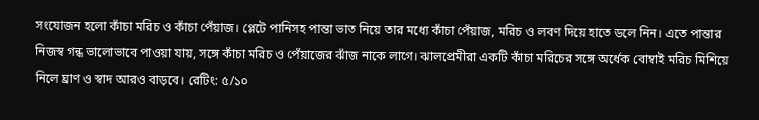সংযোজন হলো কাঁচা মরিচ ও কাঁচা পেঁয়াজ। প্লেটে পানিসহ পান্তা ভাত নিয়ে তার মধ্যে কাঁচা পেঁয়াজ, মরিচ ও লবণ দিয়ে হাতে ডলে নিন। এতে পান্তার নিজস্ব গন্ধ ভালোভাবে পাওয়া যায়, সঙ্গে কাঁচা মরিচ ও পেঁয়াজের ঝাঁজ নাকে লাগে। ঝালপ্রেমীরা একটি কাঁচা মরিচের সঙ্গে অর্ধেক বোম্বাই মরিচ মিশিয়ে নিলে ঘ্রাণ ও স্বাদ আরও বাড়বে। রেটিং: ৫/১০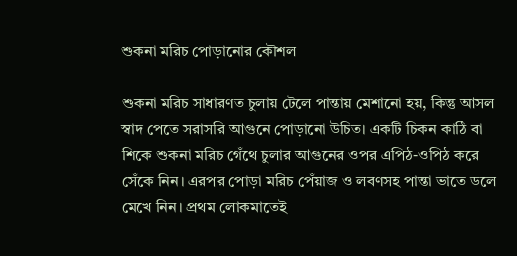শুকনা মরিচ পোড়ানোর কৌশল

শুকনা মরিচ সাধারণত চুলায় টেলে পান্তায় মেশানো হয়, কিন্তু আসল স্বাদ পেতে সরাসরি আগুনে পোড়ানো উচিত। একটি চিকন কাঠি বা শিকে শুকনা মরিচ গেঁথে চুলার আগুনের ওপর এপিঠ-ওপিঠ করে সেঁকে নিন। এরপর পোড়া মরিচ পেঁয়াজ ও লবণসহ পান্তা ভাতে ডলে মেখে নিন। প্রথম লোকমাতেই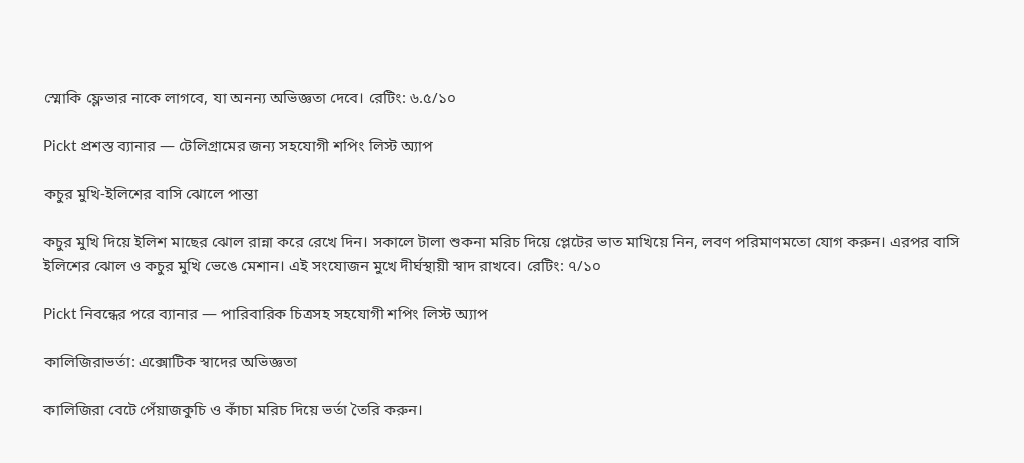স্মোকি ফ্লেভার নাকে লাগবে, যা অনন্য অভিজ্ঞতা দেবে। রেটিং: ৬.৫/১০

Pickt প্রশস্ত ব্যানার — টেলিগ্রামের জন্য সহযোগী শপিং লিস্ট অ্যাপ

কচুর মুখি-ইলিশের বাসি ঝোলে পান্তা

কচুর মুখি দিয়ে ইলিশ মাছের ঝোল রান্না করে রেখে দিন। সকালে টালা শুকনা মরিচ দিয়ে প্লেটের ভাত মাখিয়ে নিন, লবণ পরিমাণমতো যোগ করুন। এরপর বাসি ইলিশের ঝোল ও কচুর মুখি ভেঙে মেশান। এই সংযোজন মুখে দীর্ঘস্থায়ী স্বাদ রাখবে। রেটিং: ৭/১০

Pickt নিবন্ধের পরে ব্যানার — পারিবারিক চিত্রসহ সহযোগী শপিং লিস্ট অ্যাপ

কালিজিরাভর্তা: এক্সোটিক স্বাদের অভিজ্ঞতা

কালিজিরা বেটে পেঁয়াজকুচি ও কাঁচা মরিচ দিয়ে ভর্তা তৈরি করুন।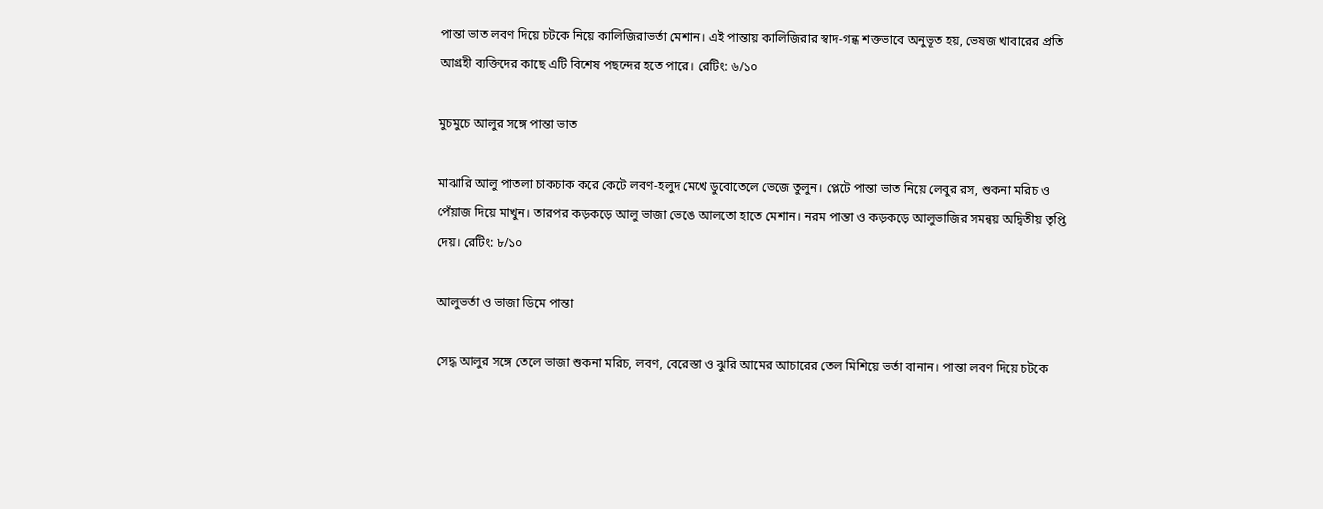পান্তা ভাত লবণ দিয়ে চটকে নিয়ে কালিজিরাভর্তা মেশান। এই পান্তায় কালিজিরার স্বাদ-গন্ধ শক্তভাবে অনুভূত হয়, ভেষজ খাবারের প্রতি আগ্রহী ব্যক্তিদের কাছে এটি বিশেষ পছন্দের হতে পারে। রেটিং: ৬/১০

মুচমুচে আলুর সঙ্গে পান্তা ভাত

মাঝারি আলু পাতলা চাকচাক করে কেটে লবণ-হলুদ মেখে ডুবোতেলে ভেজে তুলুন। প্লেটে পান্তা ভাত নিয়ে লেবুর রস, শুকনা মরিচ ও পেঁয়াজ দিয়ে মাখুন। তারপর কড়কড়ে আলু ভাজা ভেঙে আলতো হাতে মেশান। নরম পান্তা ও কড়কড়ে আলুভাজির সমন্বয় অদ্বিতীয় তৃপ্তি দেয়। রেটিং: ৮/১০

আলুভর্তা ও ভাজা ডিমে পান্তা

সেদ্ধ আলুর সঙ্গে তেলে ভাজা শুকনা মরিচ, লবণ, বেরেস্তা ও ঝুরি আমের আচারের তেল মিশিয়ে ভর্তা বানান। পান্তা লবণ দিয়ে চটকে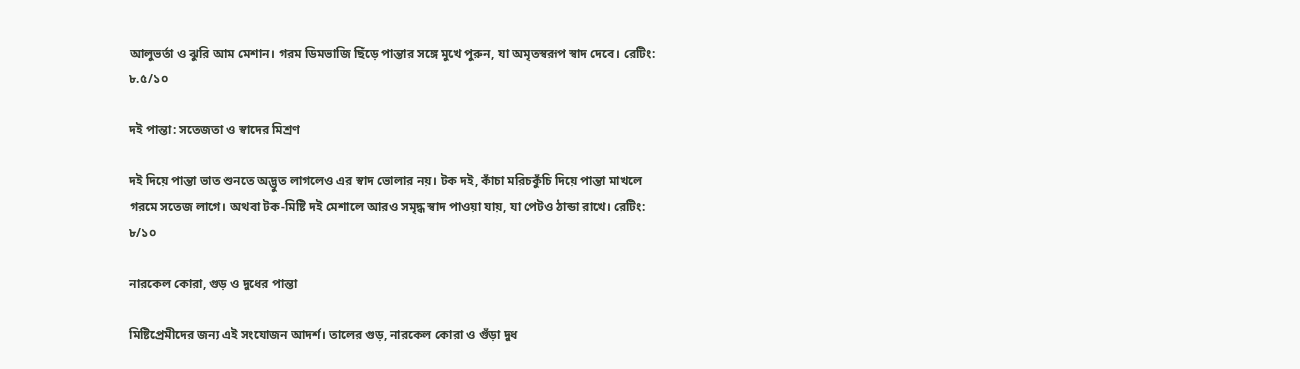আলুভর্তা ও ঝুরি আম মেশান। গরম ডিমভাজি ছিঁড়ে পান্তার সঙ্গে মুখে পুরুন, যা অমৃতস্বরূপ স্বাদ দেবে। রেটিং: ৮.৫/১০

দই পান্তা: সতেজতা ও স্বাদের মিশ্রণ

দই দিয়ে পান্তা ভাত শুনতে অদ্ভুত লাগলেও এর স্বাদ ভোলার নয়। টক দই, কাঁচা মরিচকুঁচি দিয়ে পান্তা মাখলে গরমে সতেজ লাগে। অথবা টক-মিষ্টি দই মেশালে আরও সমৃদ্ধ স্বাদ পাওয়া যায়, যা পেটও ঠান্ডা রাখে। রেটিং: ৮/১০

নারকেল কোরা, গুড় ও দুধের পান্তা

মিষ্টিপ্রেমীদের জন্য এই সংযোজন আদর্শ। তালের গুড়, নারকেল কোরা ও গুঁড়া দুধ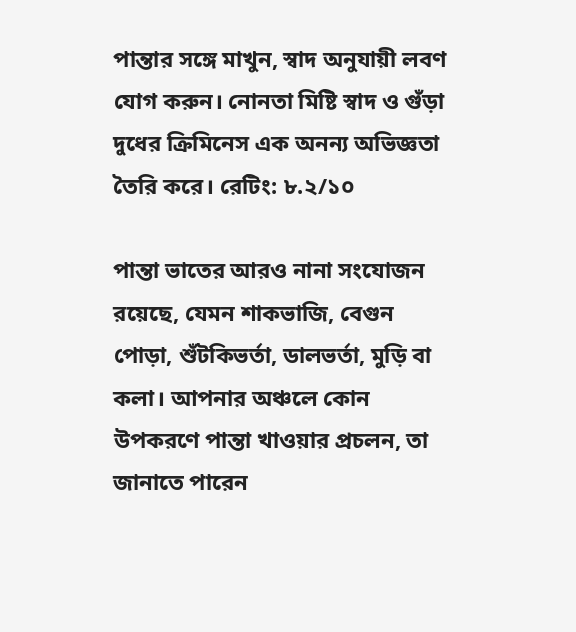পান্তার সঙ্গে মাখুন, স্বাদ অনুযায়ী লবণ যোগ করুন। নোনতা মিষ্টি স্বাদ ও গুঁড়া দুধের ক্রিমিনেস এক অনন্য অভিজ্ঞতা তৈরি করে। রেটিং: ৮.২/১০

পান্তা ভাতের আরও নানা সংযোজন রয়েছে, যেমন শাকভাজি, বেগুন পোড়া, শুঁটকিভর্তা, ডালভর্তা, মুড়ি বা কলা। আপনার অঞ্চলে কোন উপকরণে পান্তা খাওয়ার প্রচলন, তা জানাতে পারেন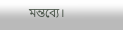মন্তব্যে।